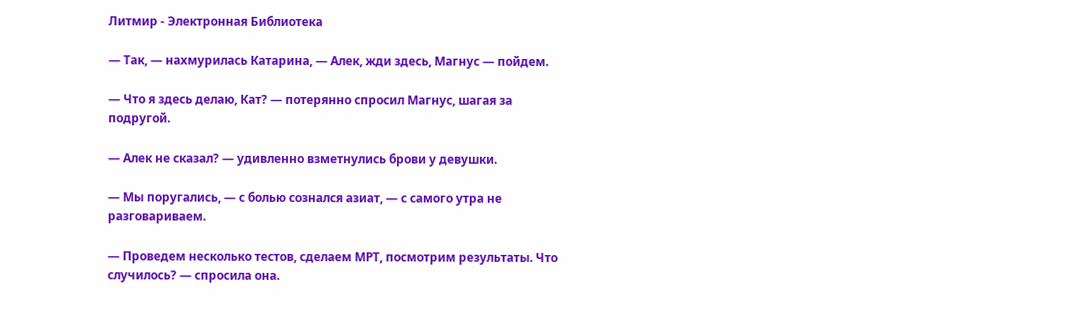Литмир - Электронная Библиотека

— Так, — нахмурилась Катарина, — Алек, жди здесь, Магнус — пойдем.

— Что я здесь делаю, Кат? — потерянно спросил Магнус, шагая за подругой.

— Алек не сказал? — удивленно взметнулись брови у девушки.

— Мы поругались, — с болью сознался азиат, — с самого утра не разговариваем.

— Проведем несколько тестов, сделаем МРТ, посмотрим результаты. Что случилось? — спросила она.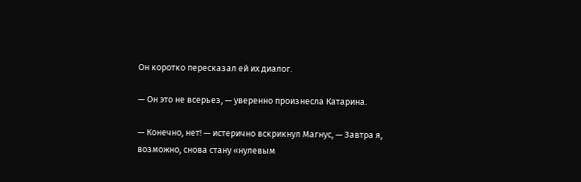Он коротко пересказал ей их диалог.

— Он это не всерьез, — уверенно произнесла Катарина.

— Конечно, нет! — истерично вскрикнул Магнус, — Завтра я, возможно, снова стану «нулевым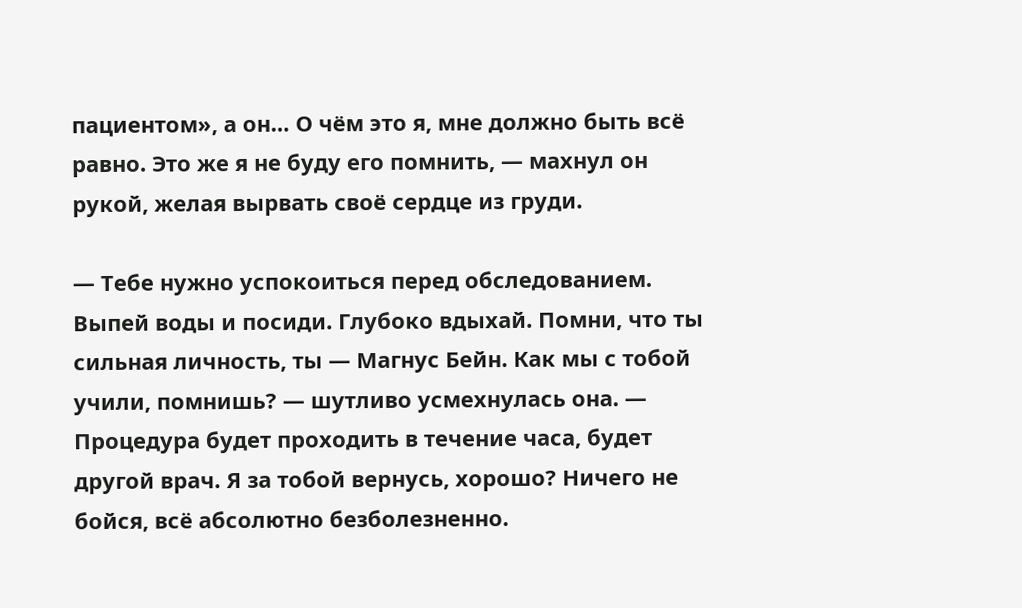пациентом», а он… О чём это я, мне должно быть всё равно. Это же я не буду его помнить, — махнул он рукой, желая вырвать своё сердце из груди.

— Тебе нужно успокоиться перед обследованием. Выпей воды и посиди. Глубоко вдыхай. Помни, что ты сильная личность, ты — Магнус Бейн. Как мы с тобой учили, помнишь? — шутливо усмехнулась она. — Процедура будет проходить в течение часа, будет другой врач. Я за тобой вернусь, хорошо? Ничего не бойся, всë абсолютно безболезненно.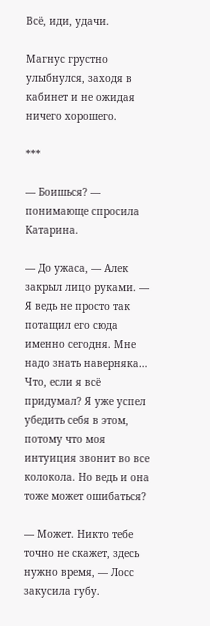Всё, иди, удачи.

Магнус грустно улыбнулся, заходя в кабинет и не ожидая ничего хорошего.

***

— Боишься? — понимающе спросила Катарина.

— До ужаса, — Алек закрыл лицо руками. — Я ведь не просто так потащил его сюда именно сегодня. Мне надо знать наверняка… Что, если я всё придумал? Я уже успел убедить себя в этом, потому что моя интуиция звонит во все колокола. Но ведь и она тоже может ошибаться?

— Может. Никто тебе точно не скажет, здесь нужно время, — Лосс закусила губу.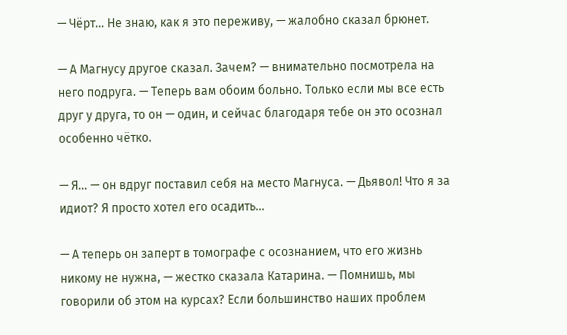— Чёрт… Не знаю, как я это переживу, — жалобно сказал брюнет.

— А Магнусу другое сказал. Зачем? — внимательно посмотрела на него подруга. — Теперь вам обоим больно. Только если мы все есть друг у друга, то он — один, и сейчас благодаря тебе он это осознал особенно чётко.

— Я… — он вдруг поставил себя на место Магнуса. — Дьявол! Что я за идиот? Я просто хотел его осадить…

— А теперь он заперт в томографе с осознанием, что его жизнь никому не нужна, — жестко сказала Катарина. — Помнишь, мы говорили об этом на курсах? Если большинство наших проблем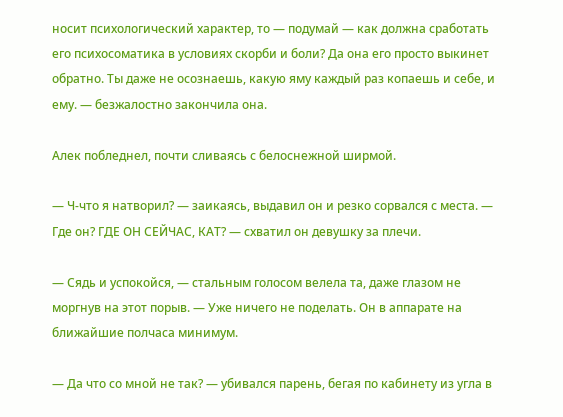носит психологический характер, то — подумай — как должна сработать его психосоматика в условиях скорби и боли? Да она его просто выкинет обратно. Ты даже не осознаешь, какую яму каждый раз копаешь и себе, и ему. — безжалостно закончила она.

Алек побледнел, почти сливаясь с белоснежной ширмой.

— Ч-что я натворил? — заикаясь, выдавил он и резко сорвался с места. — Где он? ГДЕ ОН СЕЙЧАС, КАТ? — схватил он девушку за плечи.

— Сядь и успокойся, — стальным голосом велела та, даже глазом не моргнув на этот порыв. — Уже ничего не поделать. Он в аппарате на ближайшие полчаса минимум.

— Да что со мной не так? — убивался парень, бегая по кабинету из угла в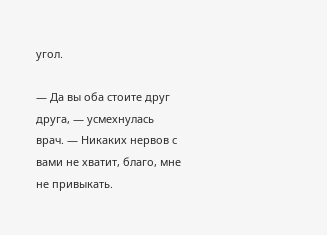угол.

— Да вы оба стоите друг друга, — усмехнулась врач. — Никаких нервов с вами не хватит, благо, мне не привыкать.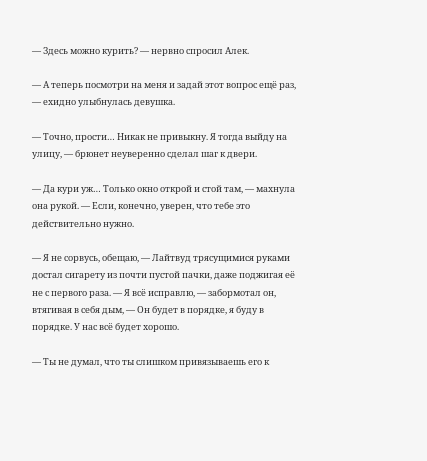— Здесь можно курить? — нервно спросил Алек.

— А теперь посмотри на меня и задай этот вопрос ещё раз, — ехидно улыбнулась девушка.

— Точно, прости… Никак не привыкну. Я тогда выйду на улицу, — брюнет неуверенно сделал шаг к двери.

— Да кури уж… Только окно открой и стой там, — махнула она рукой. — Если, конечно, уверен, что тебе это действительно нужно.

— Я не сорвусь, обещаю, — Лайтвуд трясущимися руками достал сигарету из почти пустой пачки, даже поджигая её не с первого раза. — Я всё исправлю, — забормотал он, втягивая в себя дым, — Он будет в порядке, я буду в порядке. У нас всё будет хорошо.

— Ты не думал, что ты слишком привязываешь его к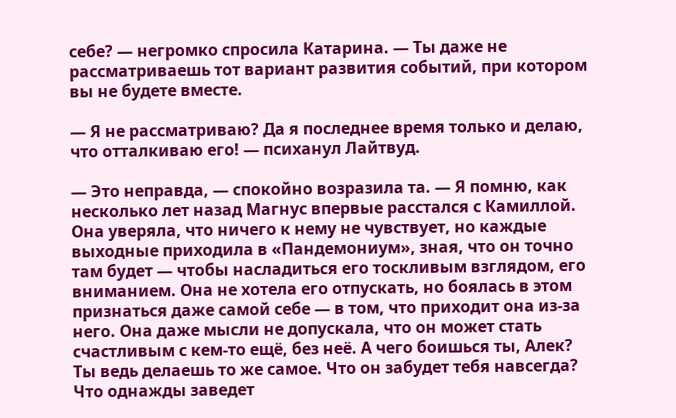себе? — негромко спросила Катарина. — Ты даже не рассматриваешь тот вариант развития событий, при котором вы не будете вместе.

— Я не рассматриваю? Да я последнее время только и делаю, что отталкиваю его! — психанул Лайтвуд.

— Это неправда, — спокойно возразила та. — Я помню, как несколько лет назад Магнус впервые расстался с Камиллой. Она уверяла, что ничего к нему не чувствует, но каждые выходные приходила в «Пандемониум», зная, что он точно там будет — чтобы насладиться его тоскливым взглядом, его вниманием. Она не хотела его отпускать, но боялась в этом признаться даже самой себе — в том, что приходит она из-за него. Она даже мысли не допускала, что он может стать счастливым с кем-то ещё, без неё. А чего боишься ты, Алек? Ты ведь делаешь то же самое. Что он забудет тебя навсегда? Что однажды заведет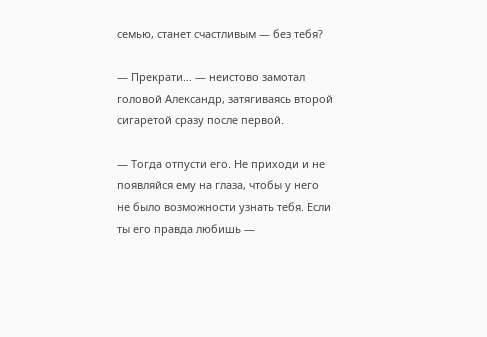семью, станет счастливым — без тебя?

— Прекрати… — неистово замотал головой Александр, затягиваясь второй сигаретой сразу после первой.

— Тогда отпусти его. Не приходи и не появляйся ему на глаза, чтобы у него не было возможности узнать тебя. Если ты его правда любишь —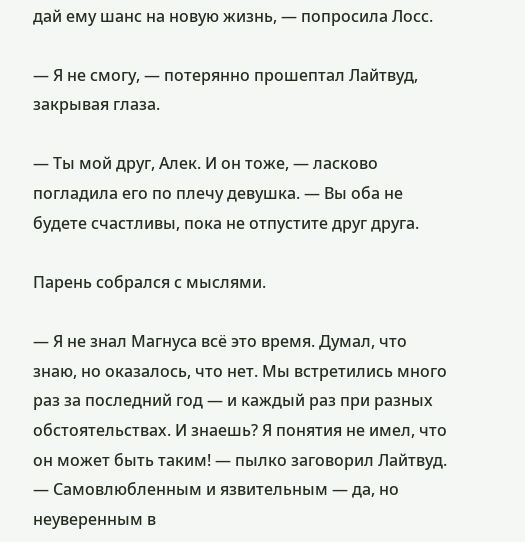дай ему шанс на новую жизнь, — попросила Лосс.

— Я не смогу, — потерянно прошептал Лайтвуд, закрывая глаза.

— Ты мой друг, Алек. И он тоже, — ласково погладила его по плечу девушка. — Вы оба не будете счастливы, пока не отпустите друг друга.

Парень собрался с мыслями.

— Я не знал Магнуса всё это время. Думал, что знаю, но оказалось, что нет. Мы встретились много раз за последний год — и каждый раз при разных обстоятельствах. И знаешь? Я понятия не имел, что он может быть таким! — пылко заговорил Лайтвуд. — Самовлюбленным и язвительным — да, но неуверенным в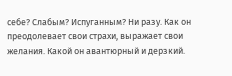себе? Слабым? Испуганным? Ни разу. Как он преодолевает свои страхи, выражает свои желания. Какой он авантюрный и дерзкий.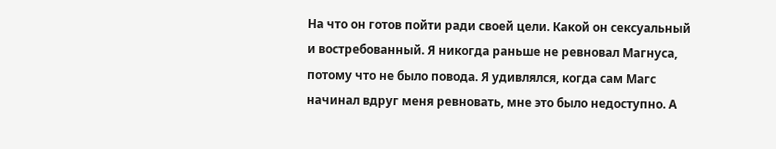На что он готов пойти ради своей цели. Какой он сексуальный и востребованный. Я никогда раньше не ревновал Магнуса, потому что не было повода. Я удивлялся, когда сам Магс начинал вдруг меня ревновать, мне это было недоступно. А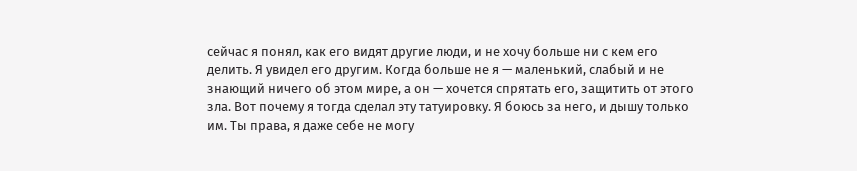сейчас я понял, как его видят другие люди, и не хочу больше ни с кем его делить. Я увидел его другим. Когда больше не я — маленький, слабый и не знающий ничего об этом мире, а он — хочется спрятать его, защитить от этого зла. Вот почему я тогда сделал эту татуировку. Я боюсь за него, и дышу только им. Ты права, я даже себе не могу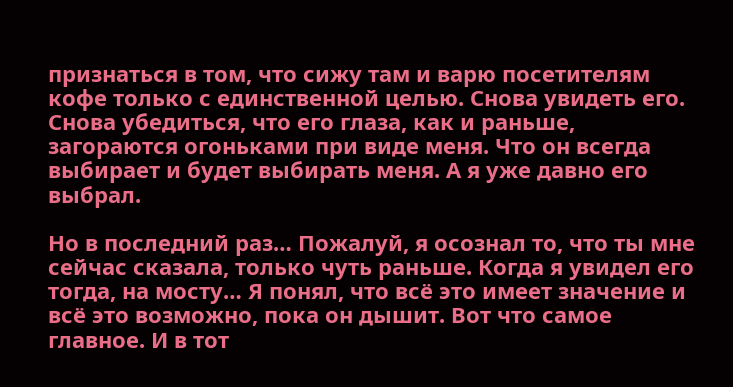признаться в том, что сижу там и варю посетителям кофе только с единственной целью. Снова увидеть его. Снова убедиться, что его глаза, как и раньше, загораются огоньками при виде меня. Что он всегда выбирает и будет выбирать меня. А я уже давно его выбрал.

Но в последний раз… Пожалуй, я осознал то, что ты мне сейчас сказала, только чуть раньше. Когда я увидел его тогда, на мосту… Я понял, что всё это имеет значение и всё это возможно, пока он дышит. Вот что самое главное. И в тот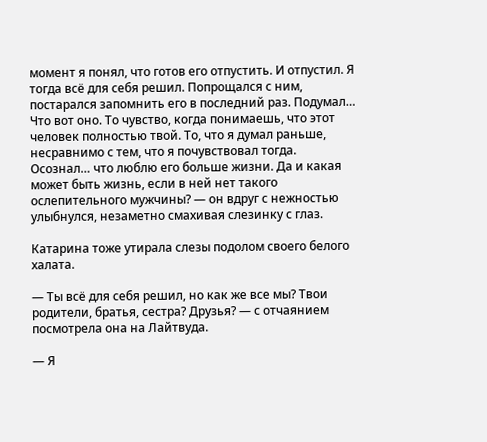момент я понял, что готов его отпустить. И отпустил. Я тогда всё для себя решил. Попрощался с ним, постарался запомнить его в последний раз. Подумал… Что вот оно. То чувство, когда понимаешь, что этот человек полностью твой. То, что я думал раньше, несравнимо с тем, что я почувствовал тогда. Осознал… что люблю его больше жизни. Да и какая может быть жизнь, если в ней нет такого ослепительного мужчины? — он вдруг с нежностью улыбнулся, незаметно смахивая слезинку с глаз.

Катарина тоже утирала слезы подолом своего белого халата.

— Ты всё для себя решил, но как же все мы? Твои родители, братья, сестра? Друзья? — с отчаянием посмотрела она на Лайтвуда.

— Я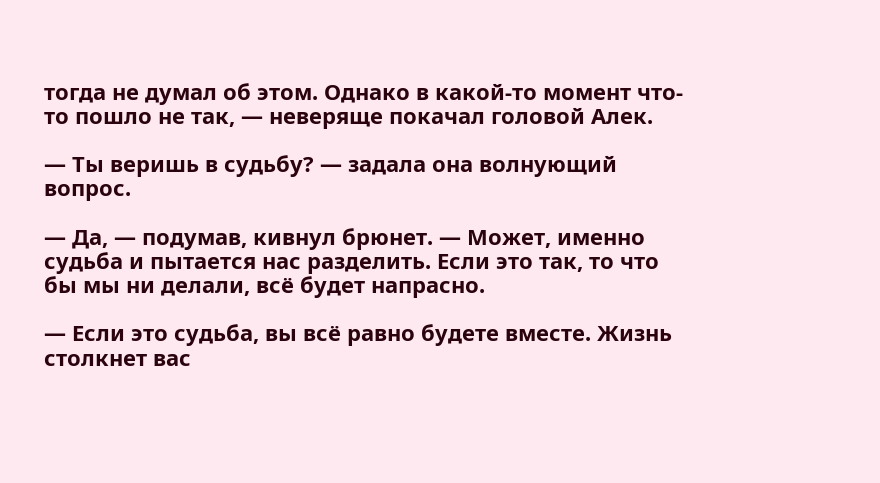тогда не думал об этом. Однако в какой-то момент что-то пошло не так, — неверяще покачал головой Алек.

— Ты веришь в судьбу? — задала она волнующий вопрос.

— Да, — подумав, кивнул брюнет. — Может, именно судьба и пытается нас разделить. Если это так, то что бы мы ни делали, всё будет напрасно.

— Если это судьба, вы всё равно будете вместе. Жизнь столкнет вас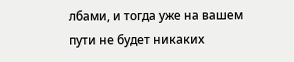лбами, и тогда уже на вашем пути не будет никаких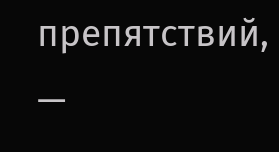препятствий, —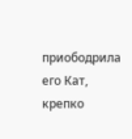приободрила его Кат, крепко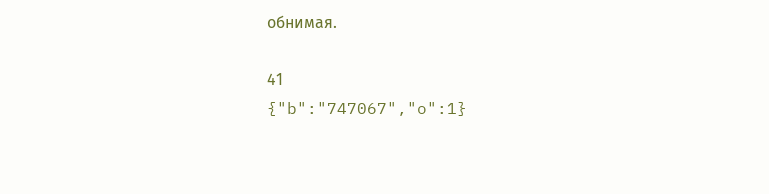обнимая.

41
{"b":"747067","o":1}